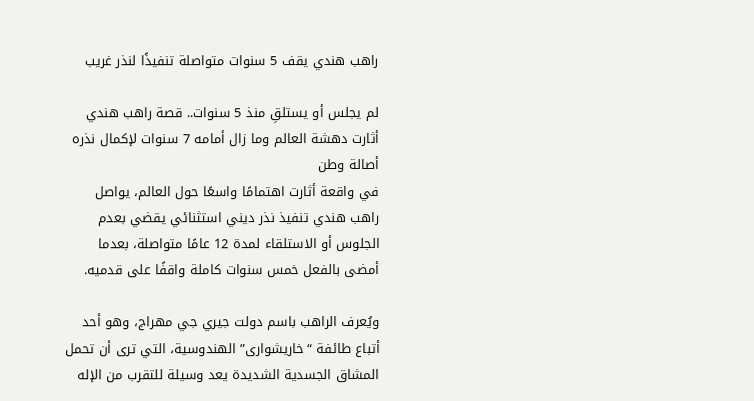راهب هندي يقف 5 سنوات متواصلة تنفيذًا لنذر غريب

لم يجلس أو يستلقِ منذ 5 سنوات.. قصة راهب هندي أثارت دهشة العالم وما زال أمامه 7 سنوات لإكمال نذره
أصالة وطن
في واقعة أثارت اهتمامًا واسعًا حول العالم، يواصل راهب هندي تنفيذ نذر ديني استثنائي يقضي بعدم الجلوس أو الاستلقاء لمدة 12 عامًا متواصلة، بعدما أمضى بالفعل خمس سنوات كاملة واقفًا على قدميه.

ويُعرف الراهب باسم دولت جيري جي مهراج، وهو أحد أتباع طائفة “خاريشوارى” الهندوسية، التي ترى أن تحمل المشاق الجسدية الشديدة يعد وسيلة للتقرب من الإله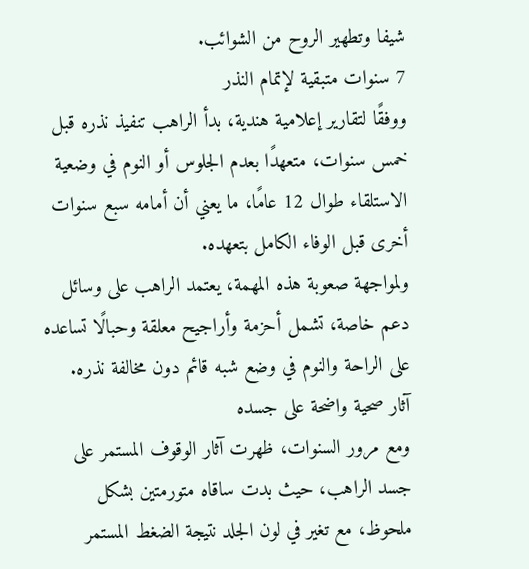شيفا وتطهير الروح من الشوائب.
7 سنوات متبقية لإتمام النذر
ووفقًا لتقارير إعلامية هندية، بدأ الراهب تنفيذ نذره قبل خمس سنوات، متعهدًا بعدم الجلوس أو النوم في وضعية الاستلقاء طوال 12 عامًا، ما يعني أن أمامه سبع سنوات أخرى قبل الوفاء الكامل بتعهده.
ولمواجهة صعوبة هذه المهمة، يعتمد الراهب على وسائل دعم خاصة، تشمل أحزمة وأراجيح معلقة وحبالًا تساعده على الراحة والنوم في وضع شبه قائم دون مخالفة نذره.
آثار صحية واضحة على جسده
ومع مرور السنوات، ظهرت آثار الوقوف المستمر على جسد الراهب، حيث بدت ساقاه متورمتين بشكل ملحوظ، مع تغير في لون الجلد نتيجة الضغط المستمر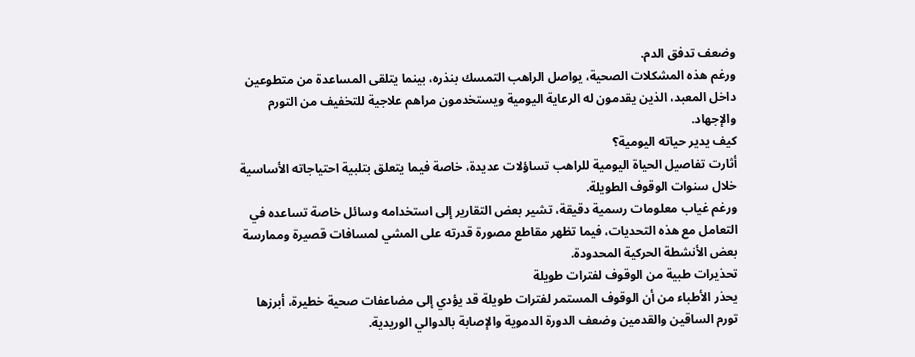وضعف تدفق الدم.
ورغم هذه المشكلات الصحية، يواصل الراهب التمسك بنذره، بينما يتلقى المساعدة من متطوعين داخل المعبد، الذين يقدمون له الرعاية اليومية ويستخدمون مراهم علاجية للتخفيف من التورم والإجهاد.
كيف يدير حياته اليومية؟
أثارت تفاصيل الحياة اليومية للراهب تساؤلات عديدة، خاصة فيما يتعلق بتلبية احتياجاته الأساسية خلال سنوات الوقوف الطويلة.
ورغم غياب معلومات رسمية دقيقة، تشير بعض التقارير إلى استخدامه وسائل خاصة تساعده في التعامل مع هذه التحديات، فيما تظهر مقاطع مصورة قدرته على المشي لمسافات قصيرة وممارسة بعض الأنشطة الحركية المحدودة.
تحذيرات طبية من الوقوف لفترات طويلة
يحذر الأطباء من أن الوقوف المستمر لفترات طويلة قد يؤدي إلى مضاعفات صحية خطيرة، أبرزها تورم الساقين والقدمين وضعف الدورة الدموية والإصابة بالدوالي الوريدية.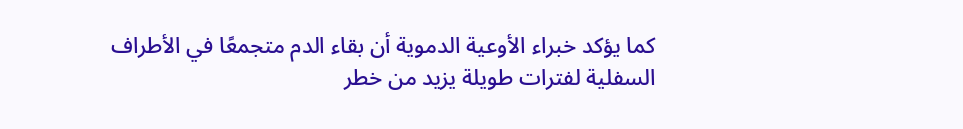كما يؤكد خبراء الأوعية الدموية أن بقاء الدم متجمعًا في الأطراف السفلية لفترات طويلة يزيد من خطر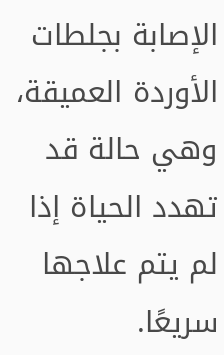الإصابة بجلطات الأوردة العميقة، وهي حالة قد تهدد الحياة إذا لم يتم علاجها سريعًا.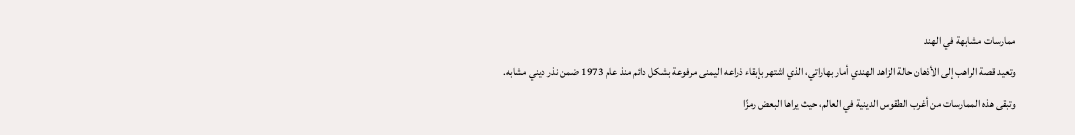ممارسات مشابهة في الهند
وتعيد قصة الراهب إلى الأذهان حالة الزاهد الهندي أمار بهاراتي، الذي اشتهر بإبقاء ذراعه اليمنى مرفوعة بشكل دائم منذ عام 1973 ضمن نذر ديني مشابه.
وتبقى هذه الممارسات من أغرب الطقوس الدينية في العالم، حيث يراها البعض رمزًا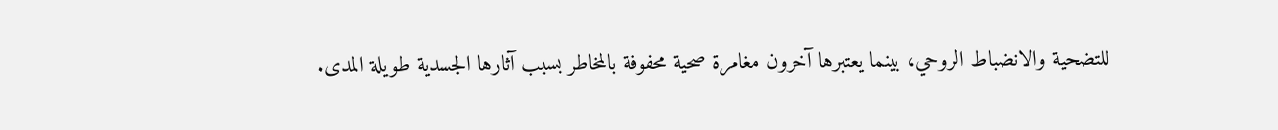للتضحية والانضباط الروحي، بينما يعتبرها آخرون مغامرة صحية محفوفة بالمخاطر بسبب آثارها الجسدية طويلة المدى.